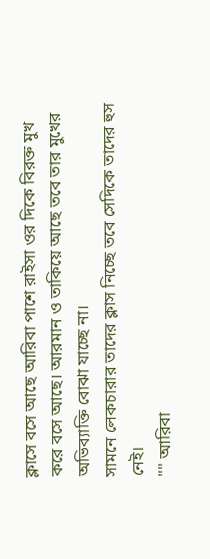ক্লাসে বসে আছে আরিবা পাশে রাইসা ওর দিকে বিরক্ত মুখ করে বসে আছে। আরমান ও তাকিয়ে আছে তবে তার মুখের অভিব্যাক্তি বোঝা যাচ্ছে না।
সামনে লেকচারার তাদের ক্লাস নিচ্ছে তবে সেদিকে তাদের হুস নেই।
"" আরিবা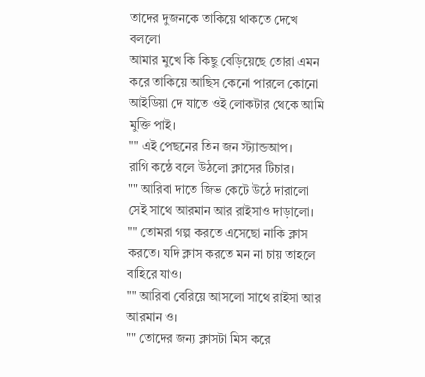তাদের দুজনকে তাকিয়ে থাকতে দেখে বললো
আমার মুখে কি কিছু বেড়িয়েছে তোরা এমন করে তাকিয়ে আছিস কেনো পারলে কোনো আইডিয়া দে যাতে ওই লোকটার থেকে আমি মুক্তি পাই।
"" এই পেছনের তিন জন স্ট্যান্ডআপ।
রাগি কন্ঠে বলে উঠলো ক্লাসের টিচার।
"" আরিবা দাতে জিভ কেটে উঠে দারালো সেই সাথে আরমান আর রাইসাও দাড়ালো।
"" তোমরা গল্প করতে এসেছো নাকি ক্লাস করতে। যদি ক্লাস করতে মন না চায় তাহলে বাহিরে যাও।
"" আরিবা বেরিয়ে আসলো সাথে রাইসা আর আরমান ও।
"" তোদের জন্য ক্লাসটা মিস করে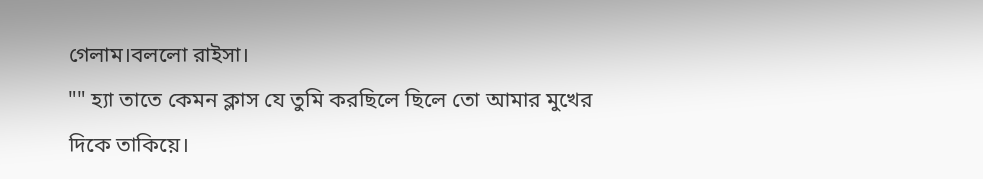গেলাম।বললো রাইসা।
"" হ্যা তাতে কেমন ক্লাস যে তুমি করছিলে ছিলে তো আমার মুখের দিকে তাকিয়ে।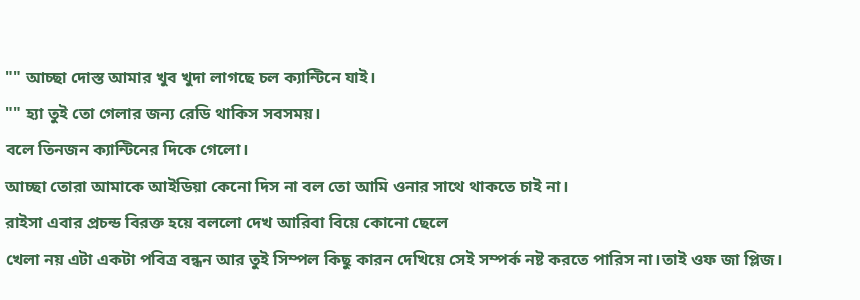"" আচ্ছা দোস্ত আমার খুব খুদা লাগছে চল ক্যান্টিনে যাই।
"" হ্যা তুই তো গেলার জন্য রেডি থাকিস সবসময়।
বলে তিনজন ক্যান্টিনের দিকে গেলো।
আচ্ছা তোরা আমাকে আইডিয়া কেনো দিস না বল তো আমি ওনার সাথে থাকতে চাই না।
রাইসা এবার প্রচন্ড বিরক্ত হয়ে বললো দেখ আরিবা বিয়ে কোনো ছেলে
খেলা নয় এটা একটা পবিত্র বন্ধন আর তুই সিম্পল কিছু কারন দেখিয়ে সেই সম্পর্ক নষ্ট করতে পারিস না।তাই ওফ জা প্লিজ।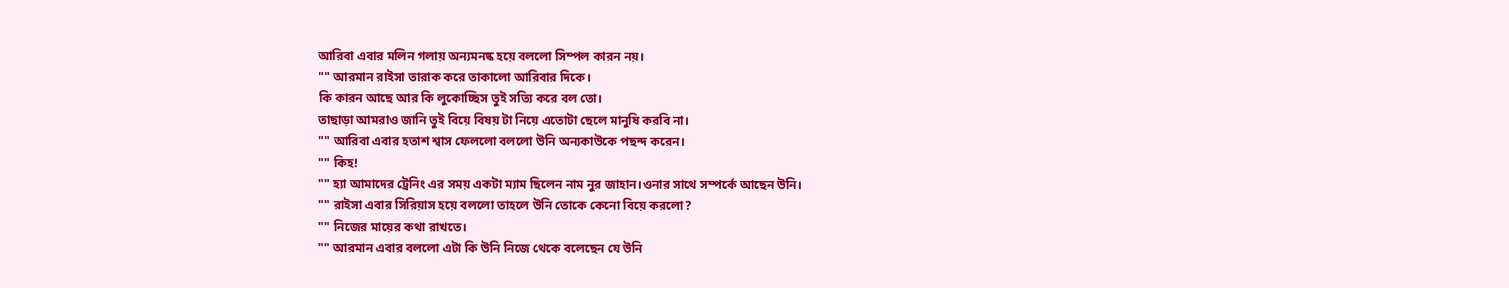আরিবা এবার মলিন গলায় অন্যমনষ্ক হয়ে বললো সিম্পল কারন নয়।
"" আরমান রাইসা তারাক করে তাকালো আরিবার দিকে।
কি কারন আছে আর কি লুকোচ্ছিস তুই সত্যি করে বল তো।
তাছাড়া আমরাও জানি তুই বিয়ে বিষয় টা নিয়ে এতোটা ছেলে মানুষি করবি না।
"" আরিবা এবার হতাশ শ্বাস ফেললো বললো উনি অন্যকাউকে পছন্দ করেন।
"" কিহ!
"" হ্যা আমাদের ট্রেনিং এর সময় একটা ম্যাম ছিলেন নাম নুর জাহান।ওনার সাথে সম্পর্কে আছেন উনি।
"" রাইসা এবার সিরিয়াস হয়ে বললো তাহলে উনি তোকে কেনো বিয়ে করলো?
"" নিজের মায়ের কথা রাখতে।
"" আরমান এবার বললো এটা কি উনি নিজে থেকে বলেছেন যে উনি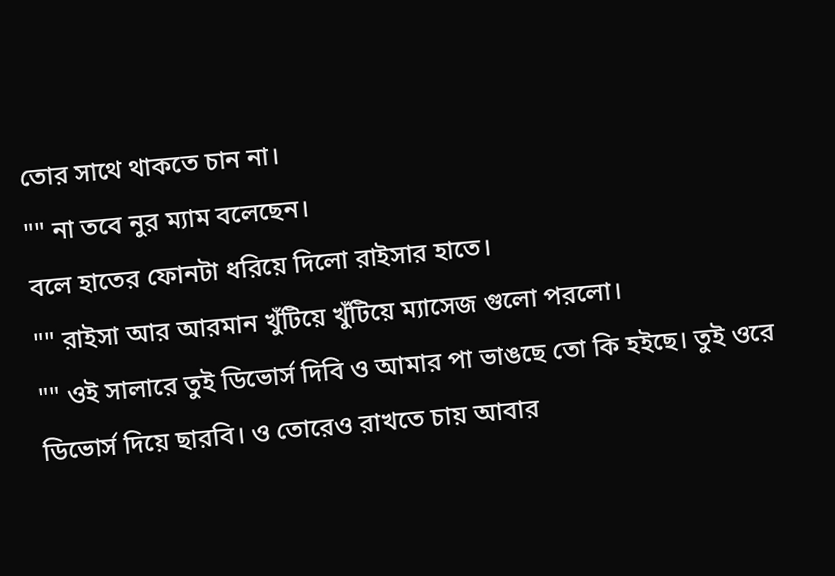তোর সাথে থাকতে চান না।
"" না তবে নুর ম্যাম বলেছেন।
বলে হাতের ফোনটা ধরিয়ে দিলো রাইসার হাতে।
"" রাইসা আর আরমান খুঁটিয়ে খুঁটিয়ে ম্যাসেজ গুলো পরলো।
"" ওই সালারে তুই ডিভোর্স দিবি ও আমার পা ভাঙছে তো কি হইছে। তুই ওরে ডিভোর্স দিয়ে ছারবি। ও তোরেও রাখতে চায় আবার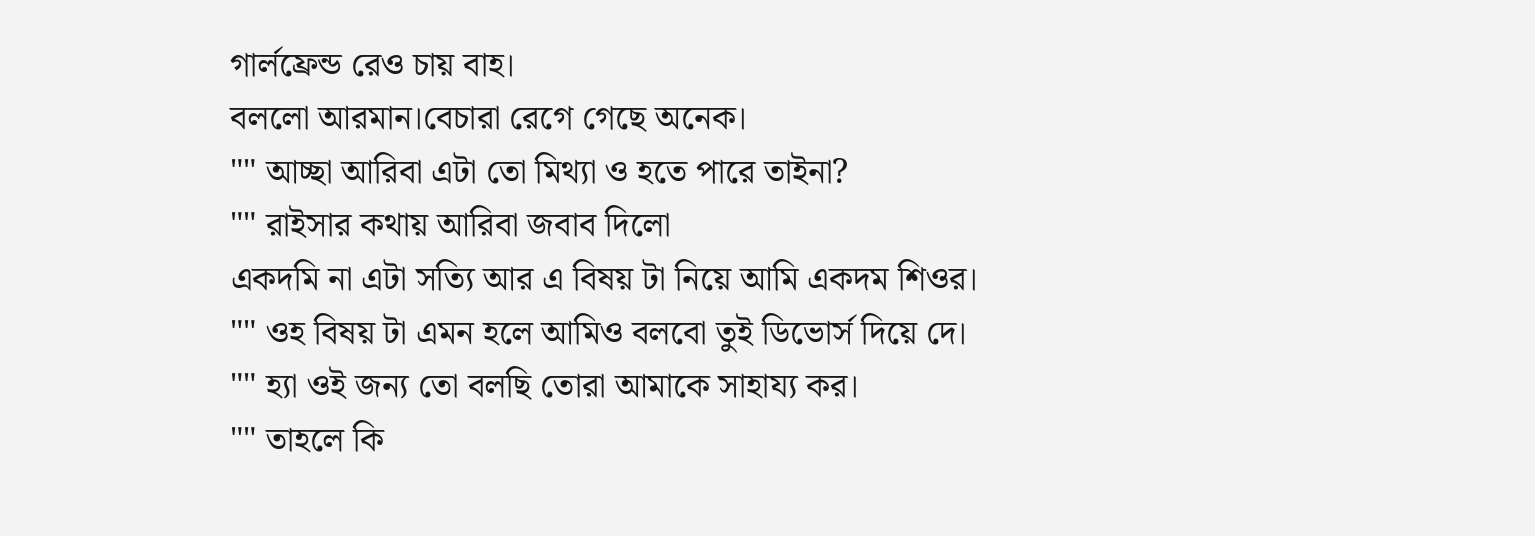গার্লফ্রেন্ড রেও চায় বাহ।
বললো আরমান।বেচারা রেগে গেছে অনেক।
"" আচ্ছা আরিবা এটা তো মিথ্যা ও হতে পারে তাইনা?
"" রাইসার কথায় আরিবা জবাব দিলো
একদমি না এটা সত্যি আর এ বিষয় টা নিয়ে আমি একদম শিওর।
"" ওহ বিষয় টা এমন হলে আমিও বলবো তুই ডিভোর্স দিয়ে দে।
"" হ্যা ওই জন্য তো বলছি তোরা আমাকে সাহায্য কর।
"" তাহলে কি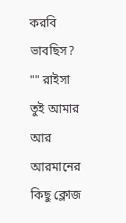করবি ভাবছিস?
"" রাইসা তুই আমার আর আরমানের কিছু ক্লোজ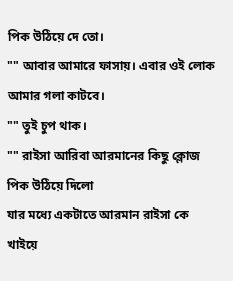পিক উঠিয়ে দে তো।
"" আবার আমারে ফাসায়। এবার ওই লোক আমার গলা কাটবে।
"" তুই চুপ থাক।
"" রাইসা আরিবা আরমানের কিছু ক্লোজ পিক উঠিয়ে দিলো
যার মধ্যে একটাতে আরমান রাইসা কে খাইয়ে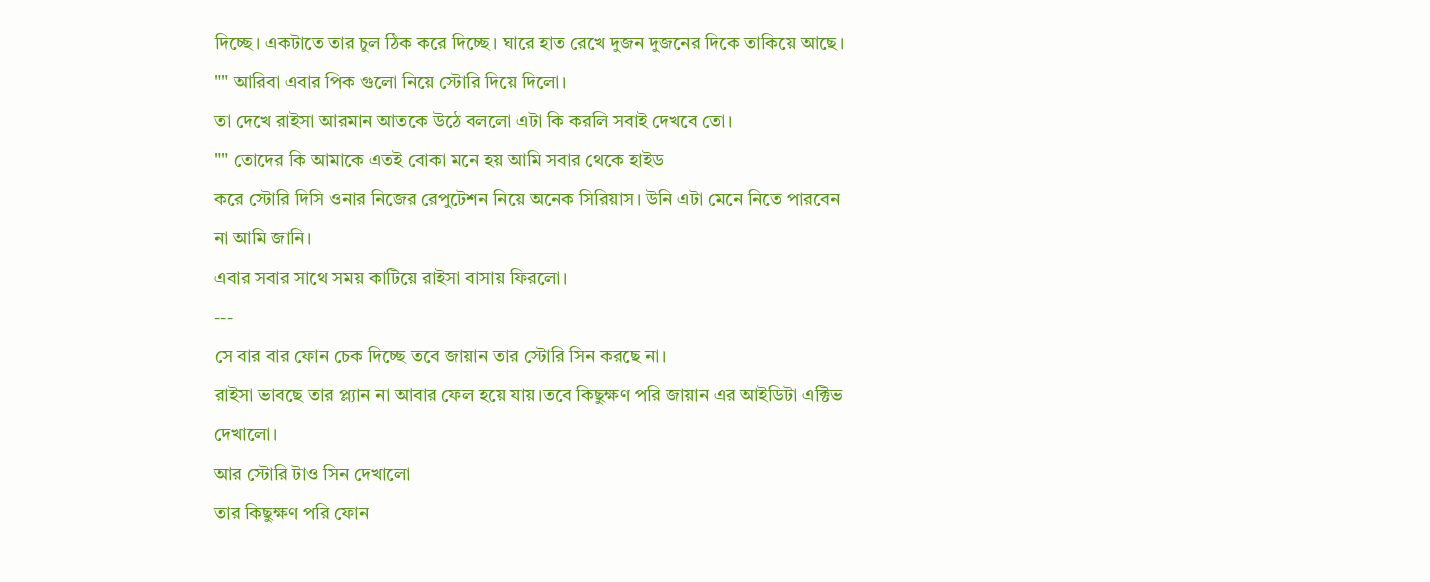দিচ্ছে। একটাতে তার চুল ঠিক করে দিচ্ছে। ঘারে হাত রেখে দুজন দুজনের দিকে তাকিয়ে আছে।
"" আরিবা এবার পিক গুলো নিয়ে স্টোরি দিয়ে দিলো।
তা দেখে রাইসা আরমান আতকে উঠে বললো এটা কি করলি সবাই দেখবে তো।
"" তোদের কি আমাকে এতই বোকা মনে হয় আমি সবার থেকে হাইড
করে স্টোরি দিসি ওনার নিজের রেপুটেশন নিয়ে অনেক সিরিয়াস। উনি এটা মেনে নিতে পারবেন না আমি জানি।
এবার সবার সাথে সময় কাটিয়ে রাইসা বাসায় ফিরলো।
---
সে বার বার ফোন চেক দিচ্ছে তবে জায়ান তার স্টোরি সিন করছে না।
রাইসা ভাবছে তার প্ল্যান না আবার ফেল হয়ে যায়।তবে কিছুক্ষণ পরি জায়ান এর আইডিটা এক্টিভ দেখালো।
আর স্টোরি টাও সিন দেখালো
তার কিছুক্ষণ পরি ফোন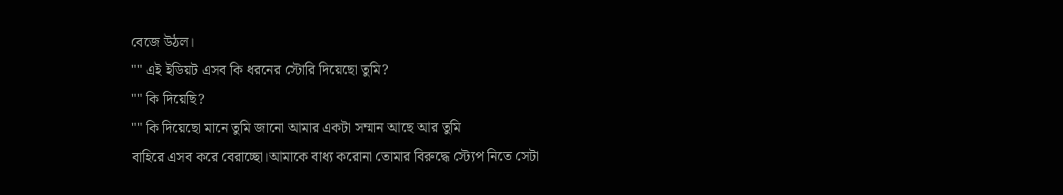বেজে উঠল।
"" এই ইডিয়ট এসব কি ধরনের স্টোরি দিয়েছো তুমি?
"" কি দিয়েছি?
"" কি দিয়েছো মানে তুমি জানো আমার একটা সম্মান আছে আর তুমি
বাহিরে এসব করে বেরাচ্ছো।আমাকে বাধ্য করোনা তোমার বিরুদ্ধে স্ট্যেপ নিতে সেটা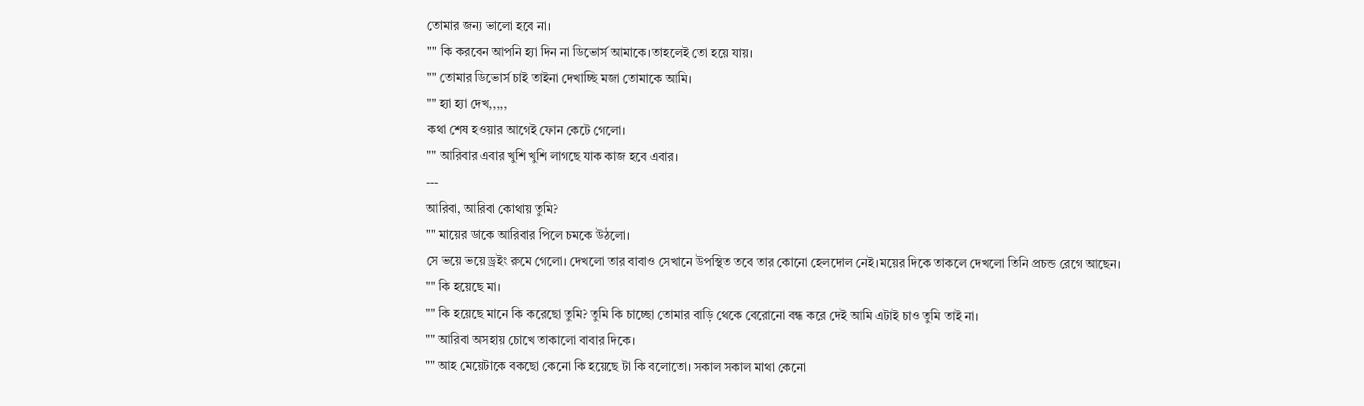তোমার জন্য ভালো হবে না।
"" কি করবেন আপনি হ্যা দিন না ডিভোর্স আমাকে।তাহলেই তো হয়ে যায়।
"" তোমার ডিভোর্স চাই তাইনা দেখাচ্ছি মজা তোমাকে আমি।
"" হ্যা হ্যা দেখ,,,,,
কথা শেষ হওয়ার আগেই ফোন কেটে গেলো।
"" আরিবার এবার খুশি খুশি লাগছে যাক কাজ হবে এবার।
---
আরিবা, আরিবা কোথায় তুমি?
"" মায়ের ডাকে আরিবার পিলে চমকে উঠলো।
সে ভয়ে ভয়ে ড্রইং রুমে গেলো। দেখলো তার বাবাও সেখানে উপস্থিত তবে তার কোনো হেলদোল নেই।ময়ের দিকে তাকলে দেখলো তিনি প্রচন্ড রেগে আছেন।
"" কি হয়েছে মা।
"" কি হয়েছে মানে কি করেছো তুমি? তুমি কি চাচ্ছো তোমার বাড়ি থেকে বেরোনো বন্ধ করে দেই আমি এটাই চাও তুমি তাই না।
"" আরিবা অসহায় চোখে তাকালো বাবার দিকে।
"" আহ মেয়েটাকে বকছো কেনো কি হয়েছে টা কি বলোতো। সকাল সকাল মাথা কেনো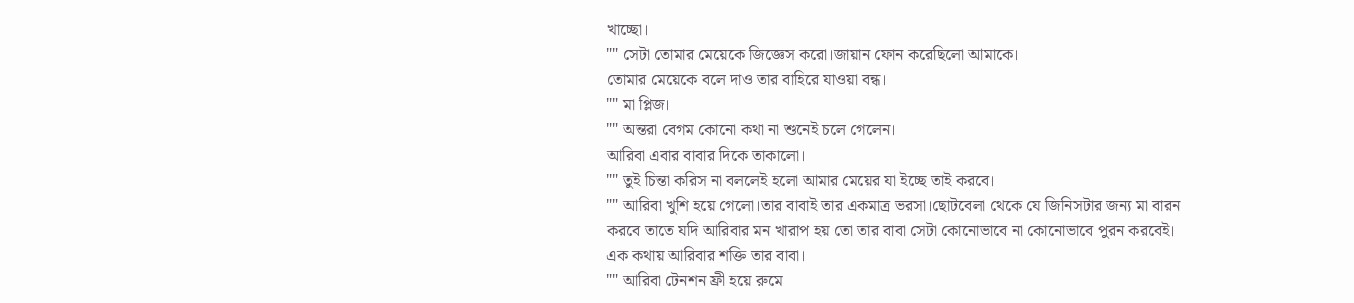খাচ্ছো।
"" সেটা তোমার মেয়েকে জিজ্ঞেস করো।জায়ান ফোন করেছিলো আমাকে।
তোমার মেয়েকে বলে দাও তার বাহিরে যাওয়া বন্ধ।
"" মা প্লিজ।
"" অন্তরা বেগম কোনো কথা না শুনেই চলে গেলেন।
আরিবা এবার বাবার দিকে তাকালো।
"" তুই চিন্তা করিস না বললেই হলো আমার মেয়ের যা ইচ্ছে তাই করবে।
"" আরিবা খুশি হয়ে গেলো।তার বাবাই তার একমাত্র ভরসা।ছোটবেলা থেকে যে জিনিসটার জন্য মা বারন
করবে তাতে যদি আরিবার মন খারাপ হয় তো তার বাবা সেটা কোনোভাবে না কোনোভাবে পুরন করবেই।
এক কথায় আরিবার শক্তি তার বাবা।
"" আরিবা টেনশন ফ্রী হয়ে রুমে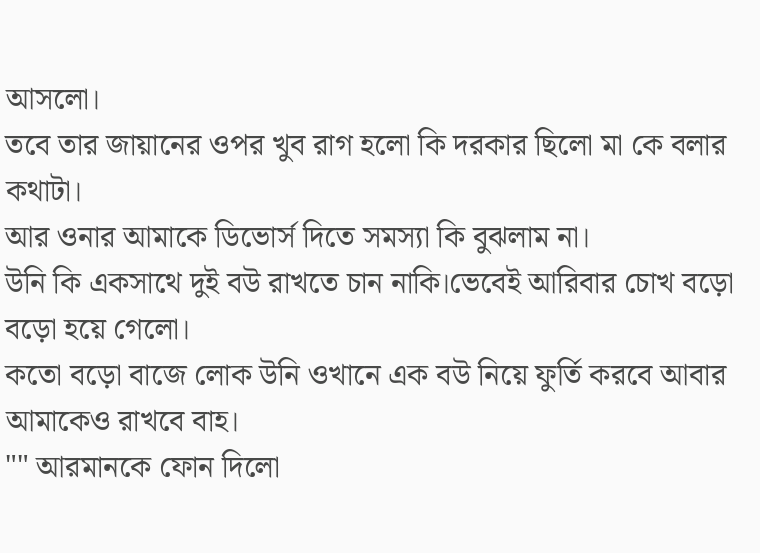আসলো।
তবে তার জায়ানের ওপর খুব রাগ হলো কি দরকার ছিলো মা কে বলার কথাটা।
আর ওনার আমাকে ডিভোর্স দিতে সমস্যা কি বুঝলাম না।
উনি কি একসাথে দুই বউ রাখতে চান নাকি।ভেবেই আরিবার চোখ বড়ো বড়ো হয়ে গেলো।
কতো বড়ো বাজে লোক উনি ওখানে এক বউ নিয়ে ফুর্তি করবে আবার আমাকেও রাখবে বাহ।
"" আরমানকে ফোন দিলো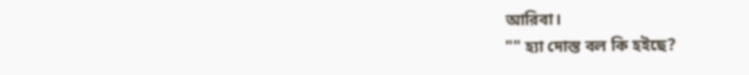আরিবা।
"" হ্যা দোস্ত বল কি হইছে?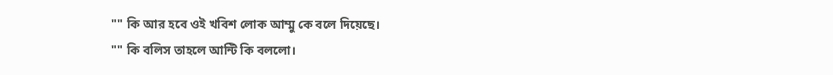"" কি আর হবে ওই খবিশ লোক আম্মু কে বলে দিয়েছে।
"" কি বলিস তাহলে আন্টি কি বললো।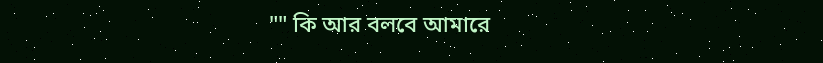"" কি আর বলবে আমারে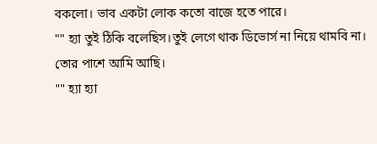বকলো। ভাব একটা লোক কতো বাজে হতে পারে।
"" হ্যা তুই ঠিকি বলেছিস।তুই লেগে থাক ডিভোর্স না নিয়ে থামবি না।
তোর পাশে আমি আছি।
"" হ্যা হ্যা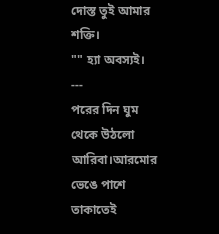দোস্ত তুই আমার শক্তি।
"" হ্যা অবস্যই।
---
পরের দিন ঘুম থেকে উঠলো আরিবা।আরমোর ভেঙে পাশে তাকাতেই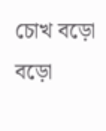চোখ বড়ো বড়ো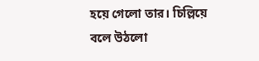হয়ে গেলো তার। চিল্লিয়ে বলে উঠলো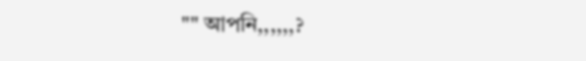"" আপনি,,,,,,?